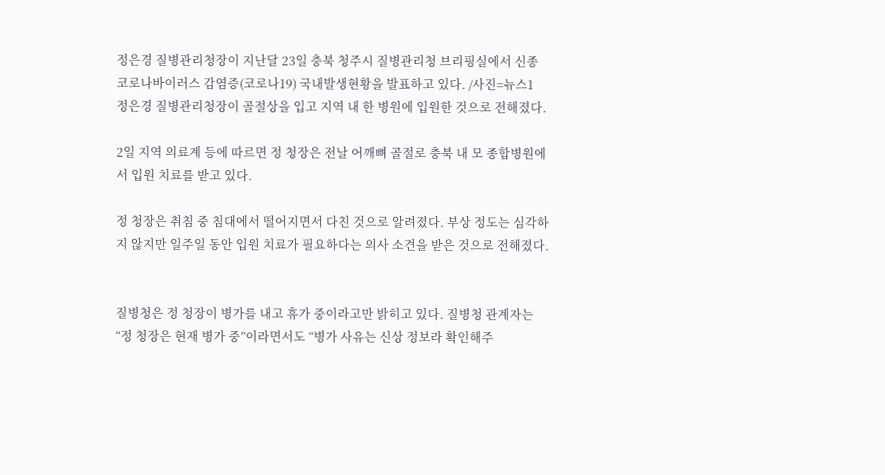정은경 질병관리청장이 지난달 23일 충북 청주시 질병관리청 브리핑실에서 신종 코로나바이러스 감염증(코로나19) 국내발생현황을 발표하고 있다. /사진=뉴스1
정은경 질병관리청장이 골절상을 입고 지역 내 한 병원에 입원한 것으로 전해졌다.

2일 지역 의료계 등에 따르면 정 청장은 전날 어깨뼈 골절로 충북 내 모 종합병원에서 입원 치료를 받고 있다.

정 청장은 취침 중 침대에서 떨어지면서 다친 것으로 알려졌다. 부상 정도는 심각하지 않지만 일주일 동안 입원 치료가 필요하다는 의사 소견을 받은 것으로 전해졌다.


질병청은 정 청장이 병가를 내고 휴가 중이라고만 밝히고 있다. 질병청 관계자는 “정 청장은 현재 병가 중”이라면서도 “병가 사유는 신상 정보라 확인해주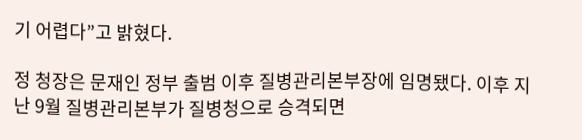기 어렵다”고 밝혔다.

정 청장은 문재인 정부 출범 이후 질병관리본부장에 임명됐다. 이후 지난 9월 질병관리본부가 질병청으로 승격되면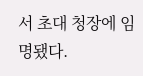서 초대 청장에 임명됐다.